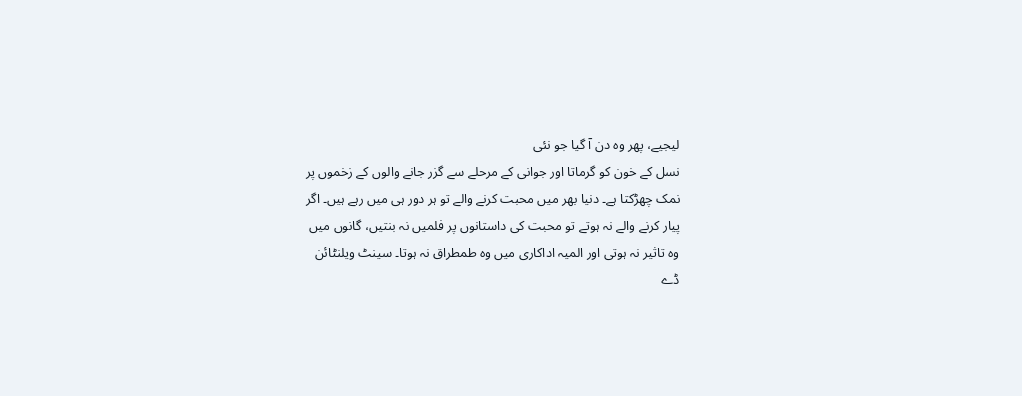لیجیے، پھر وہ دن آ گیا جو نئی
نسل کے خون کو گرماتا اور جوانی کے مرحلے سے گزر جانے والوں کے زخموں پر
نمک چھڑکتا ہے۔ دنیا بھر میں محبت کرنے والے تو ہر دور ہی میں رہے ہیں۔ اگر
پیار کرنے والے نہ ہوتے تو محبت کی داستانوں پر فلمیں نہ بنتیں، گانوں میں
وہ تاثیر نہ ہوتی اور المیہ اداکاری میں وہ طمطراق نہ ہوتا۔ سینٹ ویلنٹائن
ڈے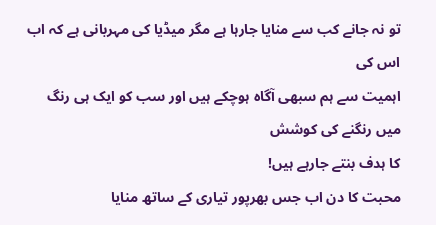تو نہ جانے کب سے منایا جارہا ہے مگر میڈیا کی مہربانی ہے کہ اب اس کی
اہمیت سے ہم سبھی آگاہ ہوچکے ہیں اور سب کو ایک ہی رنگ میں رنگنے کی کوشش
کا ہدف بنتے جارہے ہیں!
محبت کا دن اب جس بھرپور تیاری کے ساتھ منایا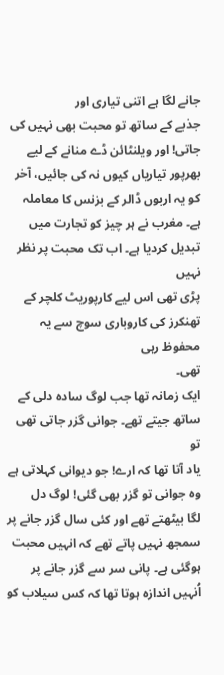جانے لگا ہے اتنی تیاری اور
جذبے کے ساتھ تو محبت بھی نہیں کی جاتی! اور ویلنٹائن ڈے منانے کے لیے
بھرپور تیاریاں کیوں نہ کی جائیں، آخر کو یہ اربوں ڈالر کے بزنس کا معاملہ
ہے۔ مغرب نے ہر چیز کو تجارت میں تبدیل کردیا ہے۔ اب تک محبت پر نظر نہیں
پڑی تھی اس لیے کارپوریٹ کلچر کے تھنکرز کی کاروباری سوچ سے یہ محفوظ رہی
تھی۔
ایک زمانہ تھا جب لوگ سادہ دلی کے ساتھ جیتے تھے۔ جوانی گزر جاتی تھی تو
یاد آتا تھا کہ ارے! جو دیوانی کہلاتی ہے وہ جوانی تو گزر بھی گئی! لوگ دل
لگا بیٹھتے تھے اور کئی سال گزر جانے پر سمجھ نہیں پاتے تھے کہ انہیں محبت
ہوگئی ہے۔ پانی سر سے گزر جانے پر اُنہیں اندازہ ہوتا تھا کہ کس سیلاب کو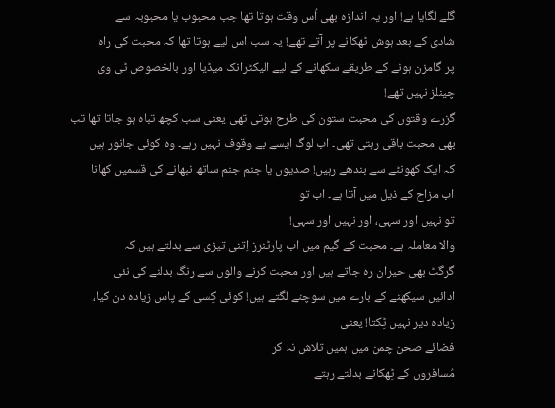گلے لگایا ہے! اور یہ اندازہ بھی اُس وقت ہوتا تھا جب محبوب یا محبوبہ سے
شادی کے بعد ہوش ٹھکانے پر آتے تھے! یہ سب اس لیے ہوتا تھا کہ محبت کی راہ
پر گامزن ہونے کے طریقے سکھانے کے لیے الیکٹرانک میڈیا اور بالخصوص ٹی وی
چینلز نہیں تھے!
گزرے وقتوں کی محبت ستون کی طرح ہوتی تھی یعنی سب کچھ تباہ ہو جاتا تھا تب
بھی محبت باقی رہتی تھی۔ اب لوگ ایسے بے وقوف نہیں رہے۔ وہ کوئی جانور ہیں
کہ ایک کھونٹے سے بندھے رہیں! صدیوں یا جنم جنم ساتھ نبھانے کی قسمیں کھانا
اب مزاح کے ذیل میں آتا ہے۔ اب تو
تو نہیں اور سہی، اور نہیں اور سہی!
والا معاملہ ہے۔ محبت کے گیم میں اب پارٹنرز اِتنی تیزی سے بدلتے ہیں کہ
گرگٹ بھی حیران رہ جاتے ہیں اور محبت کرنے والوں سے رنگ بدلنے کی نئی
ادائیں سیکھنے کے بارے میں سوچنے لگتے ہیں! کوئی کِسی کے پاس زیادہ دن کیا،
زیادہ دیر نہیں ٹِکتا! یعنی
فضائے صحن چمن میں ہمیں تلاش نہ کر
مُسافروں کے ٹِھکانے بدلتے رہتے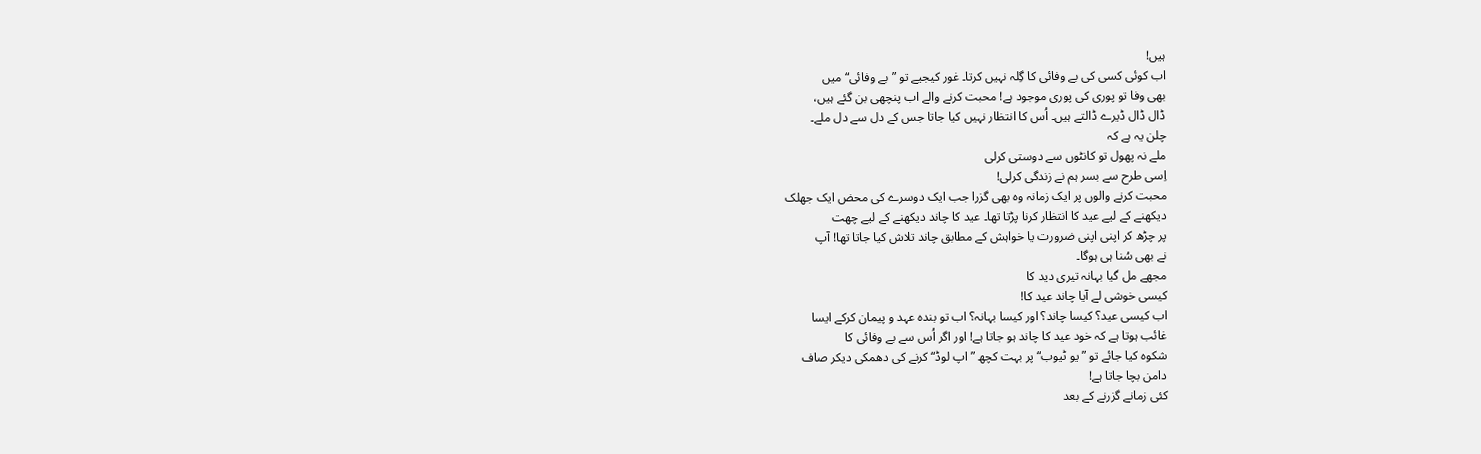ہیں!
اب کوئی کسی کی بے وفائی کا گِلہ نہیں کرتا۔ غور کیجیے تو ”بے وفائی“ میں
بھی وفا تو پوری کی پوری موجود ہے! محبت کرنے والے اب پنچھی بن گئے ہیں،
ڈال ڈال ڈیرے ڈالتے ہیں۔ اُس کا انتظار نہیں کیا جاتا جس کے دل سے دل ملے۔
چلن یہ ہے کہ
ملے نہ پھول تو کانٹوں سے دوستی کرلی
اِسی طرح سے بسر ہم نے زندگی کرلی!
محبت کرنے والوں پر ایک زمانہ وہ بھی گزرا جب ایک دوسرے کی محض ایک جھلک
دیکھنے کے لیے عید کا انتظار کرنا پڑتا تھا۔ عید کا چاند دیکھنے کے لیے چھت
پر چڑھ کر اپنی اپنی ضرورت یا خواہش کے مطابق چاند تلاش کیا جاتا تھا! آپ
نے بھی سُنا ہی ہوگا۔
مجھے مل گیا بہانہ تیری دید کا
کیسی خوشی لے آیا چاند عید کا!
اب کیسی عید؟ کیسا چاند؟ اور کیسا بہانہ؟ اب تو بندہ عہد و پیمان کرکے ایسا
غائب ہوتا ہے کہ خود عید کا چاند ہو جاتا ہے! اور اگر اُس سے بے وفائی کا
شکوہ کیا جائے تو ”یو ٹیوب“ پر بہت کچھ ”اپ لوڈ“ کرنے کی دھمکی دیکر صاف
دامن بچا جاتا ہے!
کئی زمانے گزرنے کے بعد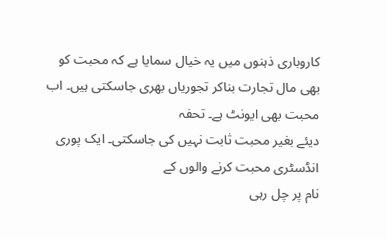کاروباری ذہنوں میں یہ خیال سمایا ہے کہ محبت کو
بھی مال تجارت بناکر تجوریاں بھری جاسکتی ہیں۔ اب محبت بھی ایونٹ ہے۔ تحفہ
دیئے بغیر محبت ثابت نہیں کی جاسکتی۔ ایک پوری انڈسٹری محبت کرنے والوں کے
نام پر چل رہی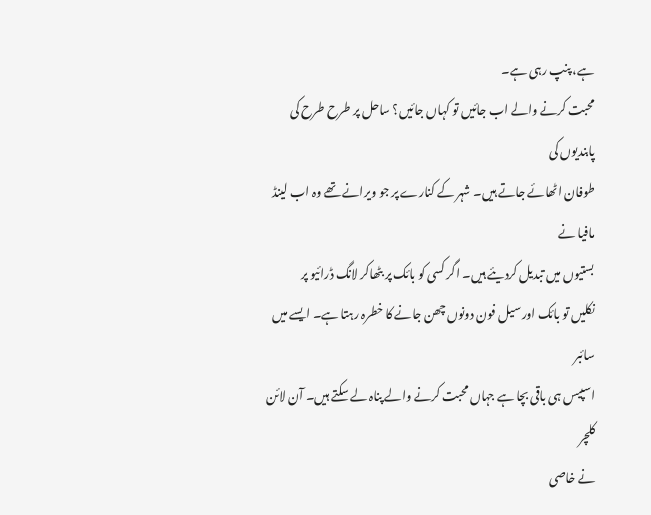ہے، پنپ رہی ہے۔
محبت کرنے والے اب جائیں تو کہاں جائیں؟ ساحل پر طرح طرح کی پابندیوں کی
طوفان اٹھائے جاتے ہیں۔ شہر کے کنارے پر جو ویرانے تھے وہ اب لینڈ مافیا نے
بستیوں میں تبدیل کردیئے ہیں۔ اگر کسی کو بائک پر بٹھاکر لانگ ڈرائیو پر
نکلیں تو بائک اور سیل فون دونوں چھن جانے کا خطرہ رہتا ہے۔ ایسے میں سائبر
اسپیس ہی باقی بچا ہے جہاں محبت کرنے والے پناہ لے سکتے ہیں۔ آن لائن کلچر
نے خاصی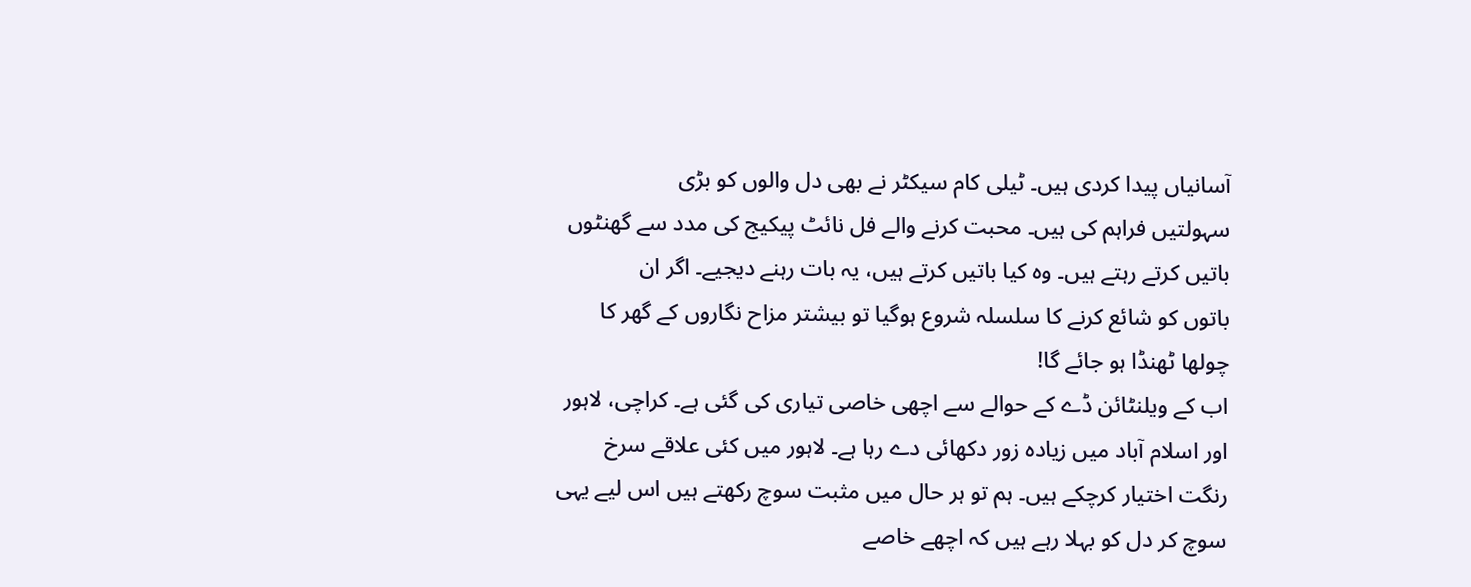آسانیاں پیدا کردی ہیں۔ ٹیلی کام سیکٹر نے بھی دل والوں کو بڑی
سہولتیں فراہم کی ہیں۔ محبت کرنے والے فل نائٹ پیکیج کی مدد سے گھنٹوں
باتیں کرتے رہتے ہیں۔ وہ کیا باتیں کرتے ہیں، یہ بات رہنے دیجیے۔ اگر ان
باتوں کو شائع کرنے کا سلسلہ شروع ہوگیا تو بیشتر مزاح نگاروں کے گھر کا
چولھا ٹھنڈا ہو جائے گا!
اب کے ویلنٹائن ڈے کے حوالے سے اچھی خاصی تیاری کی گئی ہے۔ کراچی، لاہور
اور اسلام آباد میں زیادہ زور دکھائی دے رہا ہے۔ لاہور میں کئی علاقے سرخ
رنگت اختیار کرچکے ہیں۔ ہم تو ہر حال میں مثبت سوچ رکھتے ہیں اس لیے یہی
سوچ کر دل کو بہلا رہے ہیں کہ اچھے خاصے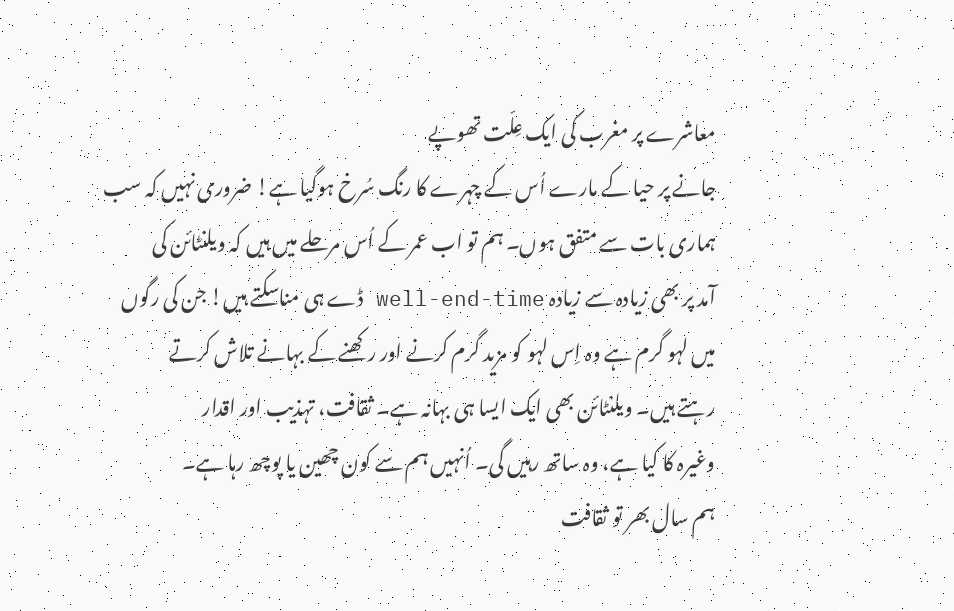معاشرے پر مغرب کی ایک عِلّت تھوپے
جانے پر حیا کے مارے اُس کے چہرے کا رنگ سُرخ ہوگیا ہے! ضروری نہیں کہ سب
ہماری بات سے متفق ہوں۔ ہم تو اب عمر کے اُس مرحلے میں ہیں کہ ویلنٹائن کی
آمد پر بھی زیادہ سے زیادہ well-end-time ڈے ہی مناسکتے ہیں! جن کی رگوں
میں لہو گرم ہے وہ اِس لہو کو مزید گرم کرنے اور رکھنے کے بہانے تلاش کرتے
رہتے ہیں۔ ویلنٹائن بھی ایک ایسا ہی بہانہ ہے۔ ثقافت، تہذیب اور اقدار
وغیرہ کا کیا ہے، وہ ساتھ رہیں گی۔ اُنہیں ہم سے کون چھین یا پوچھ رہا ہے۔
ہم سال بھر تو ثقافت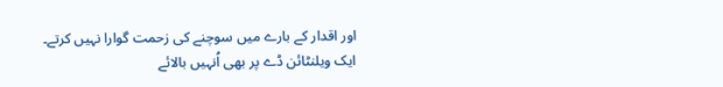اور اقدار کے بارے میں سوچنے کی زحمت گوارا نہیں کرتے۔
ایک ویلنٹائن ڈے پر بھی اُنہیں بالائے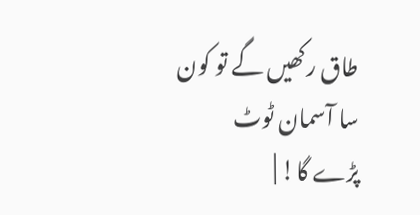طاق رکھیں گے تو کون سا آسمان ٹوٹ
پڑے گا! |